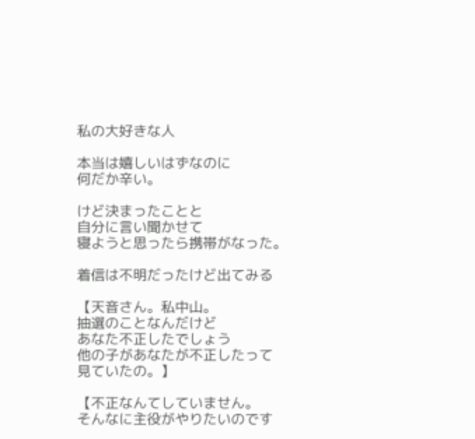私の大好きな人

本当は嬉しいはずなのに
何だか辛い。

けど決まったことと
自分に言い聞かせて
寝ようと思ったら携帯がなった。

着信は不明だったけど出てみる

【天音さん。私中山。
抽選のことなんだけど
あなた不正したでしょう
他の子があなたが不正したって
見ていたの。】

【不正なんてしていません。
そんなに主役がやりたいのです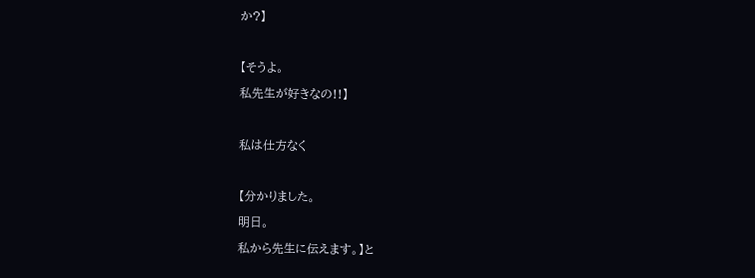か?】

【そうよ。
私先生が好きなの!!】

私は仕方なく

【分かりました。
明日。
私から先生に伝えます。】と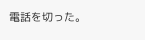電話を切った。